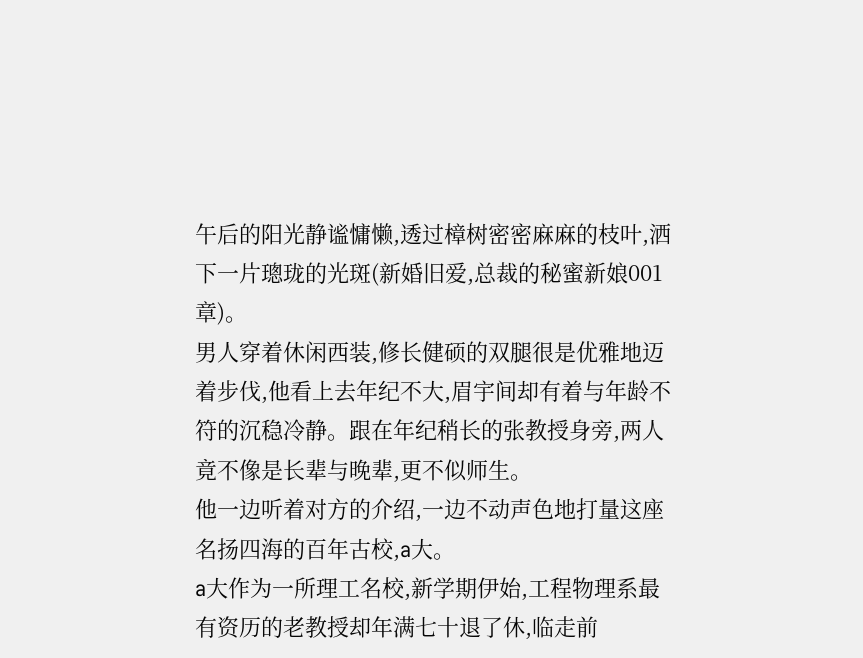午后的阳光静谧慵懒,透过樟树密密麻麻的枝叶,洒下一片璁珑的光斑(新婚旧爱,总裁的秘蜜新娘001章)。
男人穿着休闲西装,修长健硕的双腿很是优雅地迈着步伐,他看上去年纪不大,眉宇间却有着与年龄不符的沉稳冷静。跟在年纪稍长的张教授身旁,两人竟不像是长辈与晚辈,更不似师生。
他一边听着对方的介绍,一边不动声色地打量这座名扬四海的百年古校,a大。
a大作为一所理工名校,新学期伊始,工程物理系最有资历的老教授却年满七十退了休,临走前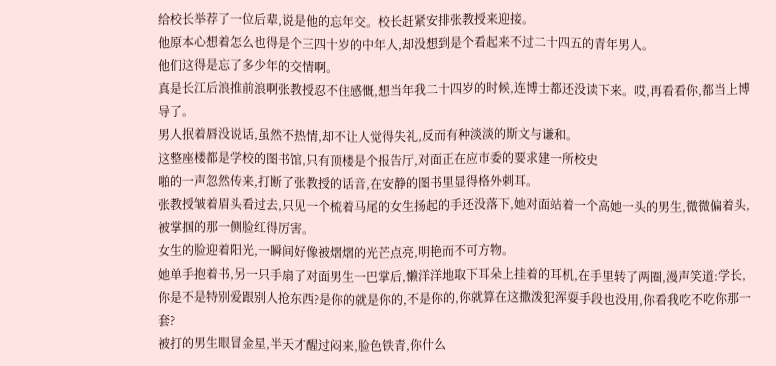给校长举荐了一位后辈,说是他的忘年交。校长赶紧安排张教授来迎接。
他原本心想着怎么也得是个三四十岁的中年人,却没想到是个看起来不过二十四五的青年男人。
他们这得是忘了多少年的交情啊。
真是长江后浪推前浪啊张教授忍不住感慨,想当年我二十四岁的时候,连博士都还没读下来。哎,再看看你,都当上博导了。
男人抿着唇没说话,虽然不热情,却不让人觉得失礼,反而有种淡淡的斯文与谦和。
这整座楼都是学校的图书馆,只有顶楼是个报告厅,对面正在应市委的要求建一所校史
啪的一声忽然传来,打断了张教授的话音,在安静的图书里显得格外刺耳。
张教授皱着眉头看过去,只见一个梳着马尾的女生扬起的手还没落下,她对面站着一个高她一头的男生,微微偏着头,被掌掴的那一侧脸红得厉害。
女生的脸迎着阳光,一瞬间好像被熠熠的光芒点亮,明艳而不可方物。
她单手抱着书,另一只手扇了对面男生一巴掌后,懒洋洋地取下耳朵上挂着的耳机,在手里转了两圈,漫声笑道:学长,你是不是特别爱跟别人抢东西?是你的就是你的,不是你的,你就算在这撒泼犯浑耍手段也没用,你看我吃不吃你那一套?
被打的男生眼冒金星,半天才醒过闷来,脸色铁青,你什么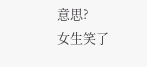意思?
女生笑了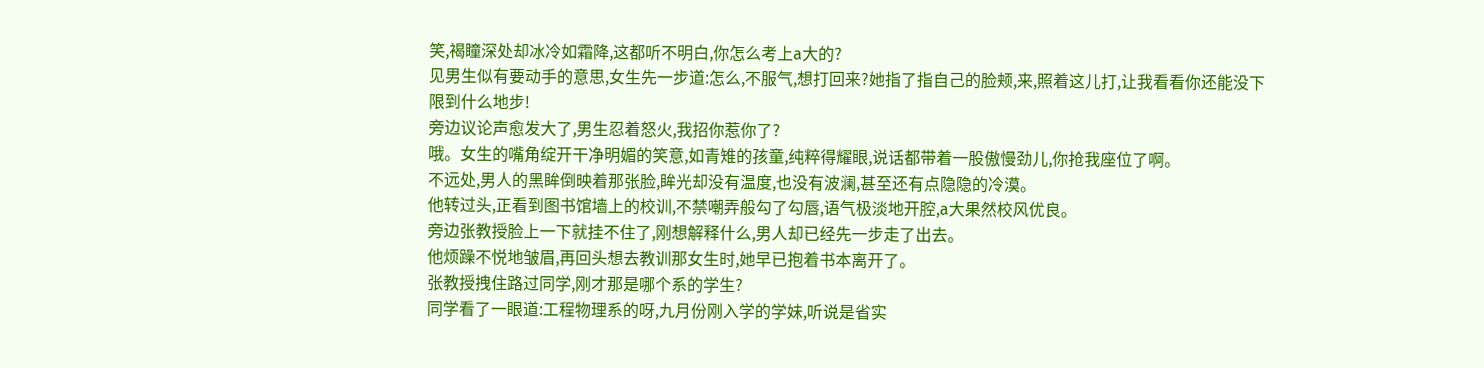笑,褐瞳深处却冰冷如霜降,这都听不明白,你怎么考上a大的?
见男生似有要动手的意思,女生先一步道:怎么,不服气,想打回来?她指了指自己的脸颊,来,照着这儿打,让我看看你还能没下限到什么地步!
旁边议论声愈发大了,男生忍着怒火,我招你惹你了?
哦。女生的嘴角绽开干净明媚的笑意,如青雉的孩童,纯粹得耀眼,说话都带着一股傲慢劲儿,你抢我座位了啊。
不远处,男人的黑眸倒映着那张脸,眸光却没有温度,也没有波澜,甚至还有点隐隐的冷漠。
他转过头,正看到图书馆墙上的校训,不禁嘲弄般勾了勾唇,语气极淡地开腔,a大果然校风优良。
旁边张教授脸上一下就挂不住了,刚想解释什么,男人却已经先一步走了出去。
他烦躁不悦地皱眉,再回头想去教训那女生时,她早已抱着书本离开了。
张教授拽住路过同学,刚才那是哪个系的学生?
同学看了一眼道:工程物理系的呀,九月份刚入学的学妹,听说是省实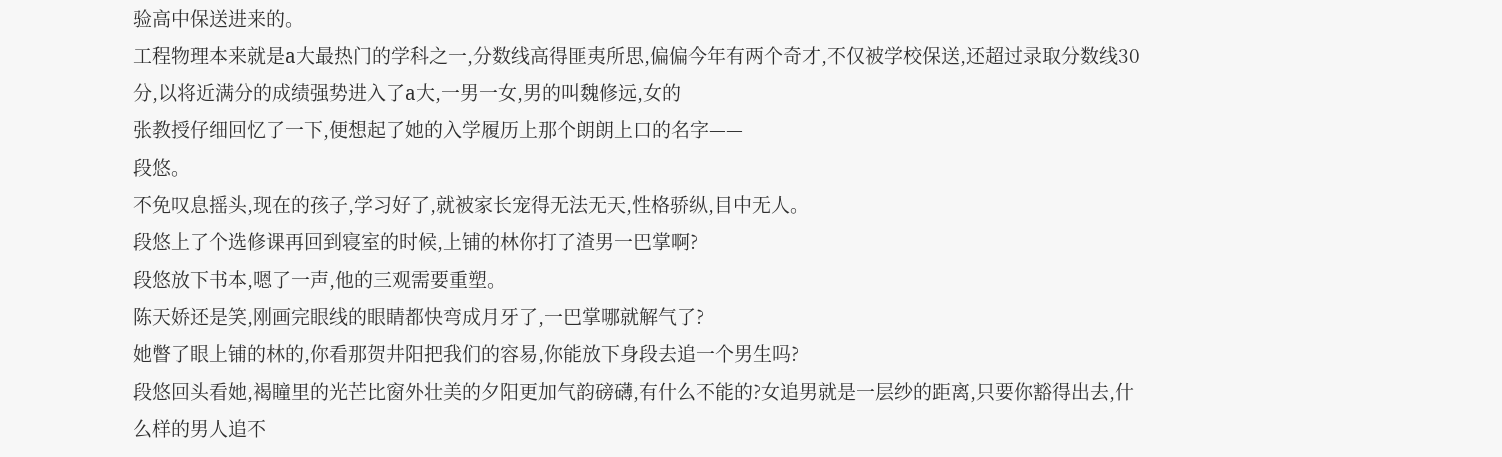验高中保送进来的。
工程物理本来就是a大最热门的学科之一,分数线高得匪夷所思,偏偏今年有两个奇才,不仅被学校保送,还超过录取分数线30分,以将近满分的成绩强势进入了a大,一男一女,男的叫魏修远,女的
张教授仔细回忆了一下,便想起了她的入学履历上那个朗朗上口的名字——
段悠。
不免叹息摇头,现在的孩子,学习好了,就被家长宠得无法无天,性格骄纵,目中无人。
段悠上了个选修课再回到寝室的时候,上铺的林你打了渣男一巴掌啊?
段悠放下书本,嗯了一声,他的三观需要重塑。
陈天娇还是笑,刚画完眼线的眼睛都快弯成月牙了,一巴掌哪就解气了?
她瞥了眼上铺的林的,你看那贺井阳把我们的容易,你能放下身段去追一个男生吗?
段悠回头看她,褐瞳里的光芒比窗外壮美的夕阳更加气韵磅礴,有什么不能的?女追男就是一层纱的距离,只要你豁得出去,什么样的男人追不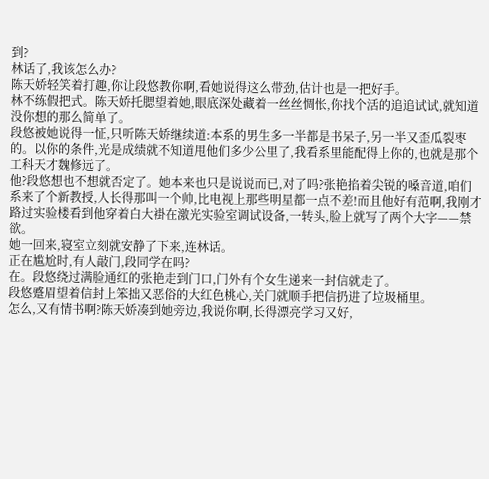到?
林话了,我该怎么办?
陈天娇轻笑着打趣,你让段悠教你啊,看她说得这么带劲,估计也是一把好手。
林不练假把式。陈天娇托腮望着她,眼底深处藏着一丝丝惆怅,你找个活的追追试试,就知道没你想的那么简单了。
段悠被她说得一怔,只听陈天娇继续道:本系的男生多一半都是书呆子,另一半又歪瓜裂枣的。以你的条件,光是成绩就不知道甩他们多少公里了,我看系里能配得上你的,也就是那个工科天才魏修远了。
他?段悠想也不想就否定了。她本来也只是说说而已,对了吗?张艳掐着尖锐的嗓音道,咱们系来了个新教授,人长得那叫一个帅,比电视上那些明星都一点不差!而且他好有范啊,我刚才路过实验楼看到他穿着白大褂在激光实验室调试设备,一转头,脸上就写了两个大字——禁欲。
她一回来,寝室立刻就安静了下来,连林话。
正在尴尬时,有人敲门,段同学在吗?
在。段悠绕过满脸通红的张艳走到门口,门外有个女生递来一封信就走了。
段悠蹙眉望着信封上笨拙又恶俗的大红色桃心,关门就顺手把信扔进了垃圾桶里。
怎么,又有情书啊?陈天娇凑到她旁边,我说你啊,长得漂亮学习又好,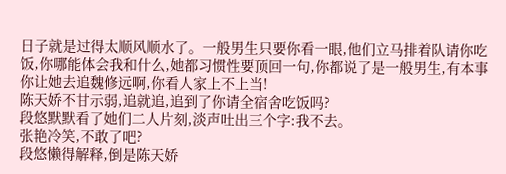日子就是过得太顺风顺水了。一般男生只要你看一眼,他们立马排着队请你吃饭,你哪能体会我和什么,她都习惯性要顶回一句,你都说了是一般男生,有本事你让她去追魏修远啊,你看人家上不上当!
陈天娇不甘示弱,追就追,追到了你请全宿舍吃饭吗?
段悠默默看了她们二人片刻,淡声吐出三个字:我不去。
张艳冷笑,不敢了吧?
段悠懒得解释,倒是陈天娇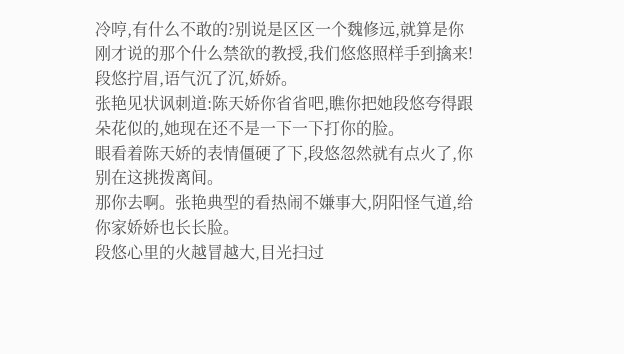冷哼,有什么不敢的?别说是区区一个魏修远,就算是你刚才说的那个什么禁欲的教授,我们悠悠照样手到擒来!
段悠拧眉,语气沉了沉,娇娇。
张艳见状讽刺道:陈天娇你省省吧,瞧你把她段悠夸得跟朵花似的,她现在还不是一下一下打你的脸。
眼看着陈天娇的表情僵硬了下,段悠忽然就有点火了,你别在这挑拨离间。
那你去啊。张艳典型的看热闹不嫌事大,阴阳怪气道,给你家娇娇也长长脸。
段悠心里的火越冒越大,目光扫过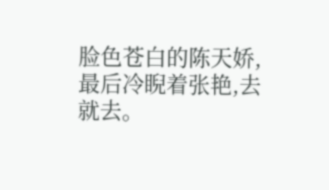脸色苍白的陈天娇,最后冷睨着张艳,去就去。